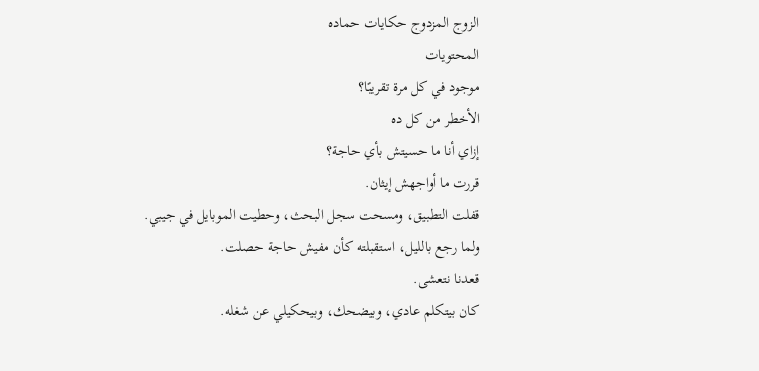الزوج المزدوج حكايات حماده
المحتويات
موجود في كل مرة تقريبًا؟
الأخطر من كل ده
إزاي أنا ما حسيتش بأي حاجة؟
قررت ما أواجهش إيثان.
قفلت التطبيق، ومسحت سجل البحث، وحطيت الموبايل في جيبي.
ولما رجع بالليل، استقبلته كأن مفيش حاجة حصلت.
قعدنا نتعشى.
كان بيتكلم عادي، وبيضحك، وبيحكيلي عن شغله.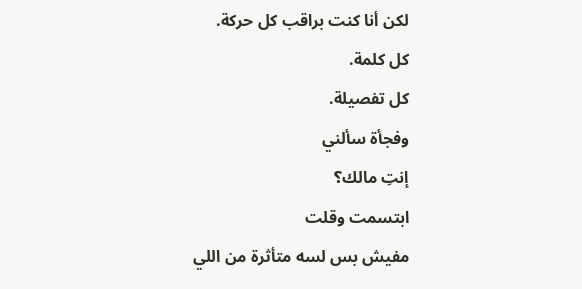لكن أنا كنت براقب كل حركة.
كل كلمة.
كل تفصيلة.
وفجأة سألني
إنتِ مالك؟
ابتسمت وقلت
مفيش بس لسه متأثرة من اللي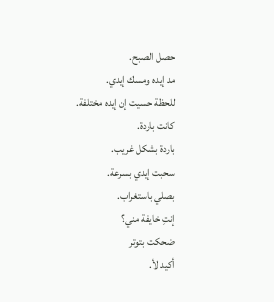حصل الصبح.
مد إيده ومسك إيدي.
للحظة حسيت إن إيده مختلفة.
كانت باردة.
باردة بشكل غريب.
سحبت إيدي بسرعة.
بصلي باستغراب.
إنتِ خايفة مني؟
ضحكت بتوتر
أكيد لأ.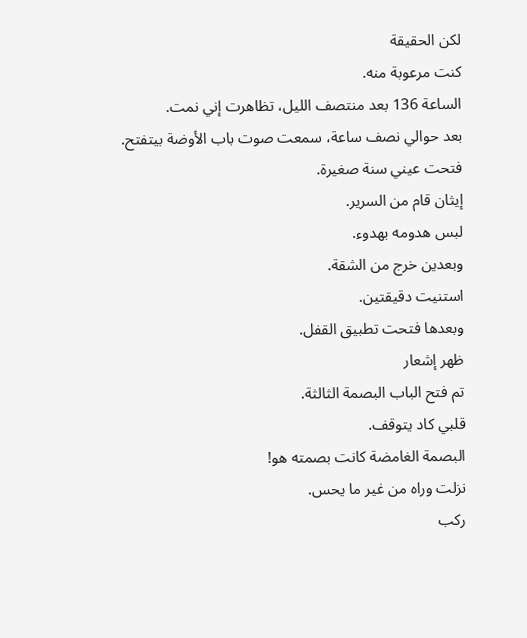لكن الحقيقة
كنت مرعوبة منه.
الساعة 136 بعد منتصف الليل، تظاهرت إني نمت.
بعد حوالي نصف ساعة، سمعت صوت باب الأوضة بيتفتح.
فتحت عيني سنة صغيرة.
إيثان قام من السرير.
لبس هدومه بهدوء.
وبعدين خرج من الشقة.
استنيت دقيقتين.
وبعدها فتحت تطبيق القفل.
ظهر إشعار
تم فتح الباب البصمة الثالثة.
قلبي كاد يتوقف.
البصمة الغامضة كانت بصمته هو!
نزلت وراه من غير ما يحس.
ركب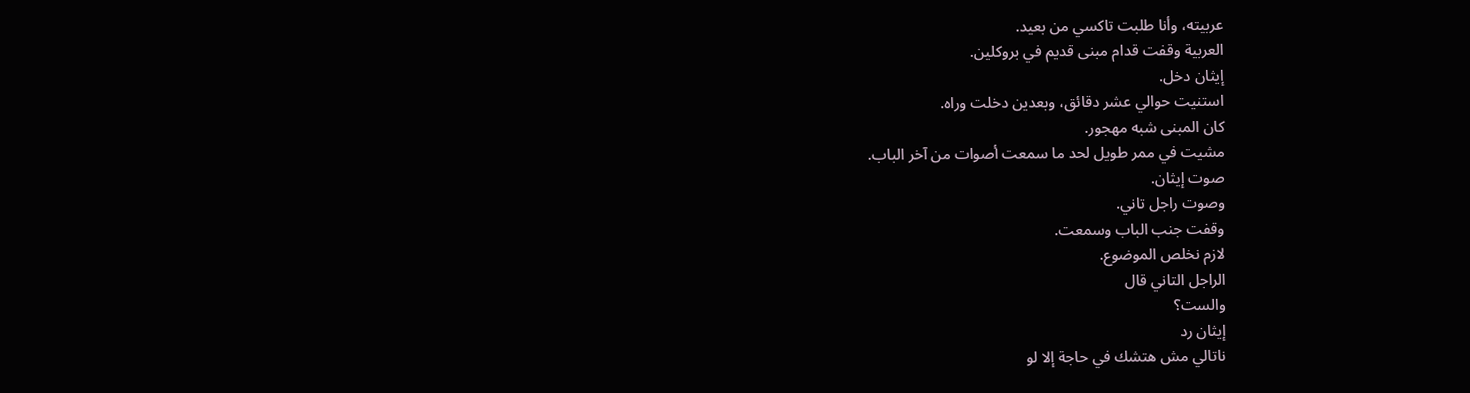عربيته، وأنا طلبت تاكسي من بعيد.
العربية وقفت قدام مبنى قديم في بروكلين.
إيثان دخل.
استنيت حوالي عشر دقائق، وبعدين دخلت وراه.
كان المبنى شبه مهجور.
مشيت في ممر طويل لحد ما سمعت أصوات من آخر الباب.
صوت إيثان.
وصوت راجل تاني.
وقفت جنب الباب وسمعت.
لازم نخلص الموضوع.
الراجل التاني قال
والست؟
إيثان رد
ناتالي مش هتشك في حاجة إلا لو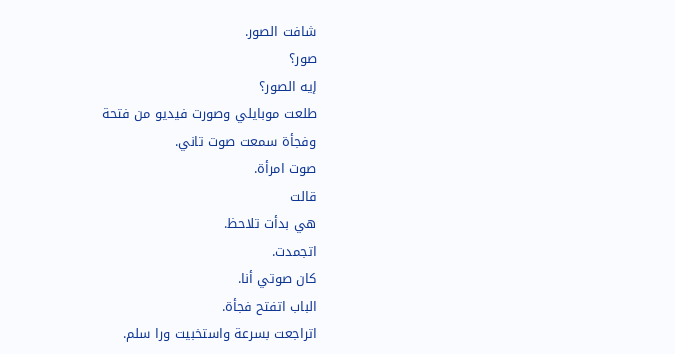شافت الصور.
صور؟
إيه الصور؟
طلعت موبايلي وصورت فيديو من فتحة
وفجأة سمعت صوت تاني.
صوت امرأة.
قالت
هي بدأت تلاحظ.
اتجمدت.
كان صوتي أنا.
الباب اتفتح فجأة.
اتراجعت بسرعة واستخبيت ورا سلم.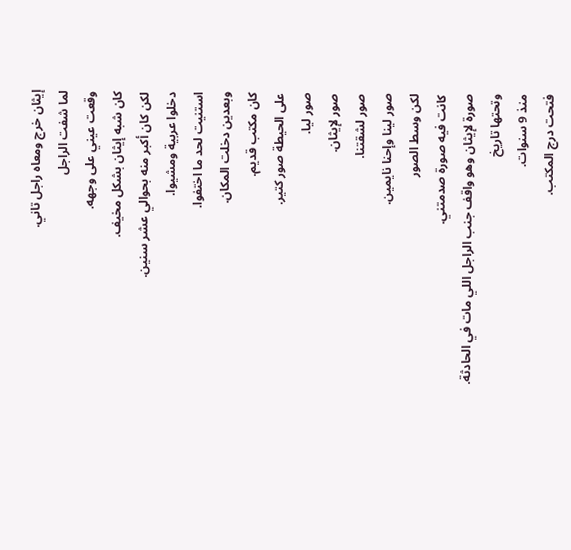إيثان خرج ومعاه راجل تاني.
لما شفت الراجل
وقعت عيني على وجهه.
كان شبه إيثان بشكل مخيف.
لكن كان أكبر منه بحوالي عشر سنين.
دخلوا عربية ومشيوا.
استنيت لحد ما اختفوا.
وبعدين دخلت المكان.
كان مكتب قديم.
على الحيطة صور كتير.
صور ليا.
صور لإيثان.
صور لشقتنا.
صور لينا وإحنا نايمين.
لكن وسط الصور
كانت فيه صورة صدمتني.
صورة لإيثان وهو واقف جنب الراجل اللي مات في الحادثة.
وتحتها تاريخ
منذ 9 سنوات.
فتحت درج المكتب.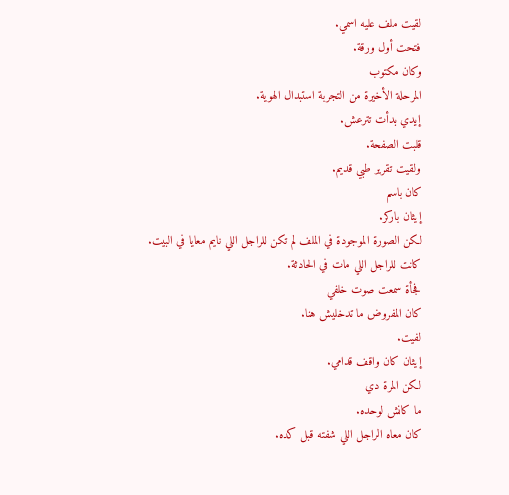لقيت ملف عليه اسمي.
فتحت أول ورقة.
وكان مكتوب
المرحلة الأخيرة من التجربة استبدال الهوية.
إيدي بدأت تترعش.
قلبت الصفحة.
ولقيت تقرير طبي قديم.
كان باسم
إيثان باركر.
لكن الصورة الموجودة في الملف لم تكن للراجل اللي نايم معايا في البيت.
كانت للراجل اللي مات في الحادثة.
فجأة سمعت صوت خلفي
كان المفروض ما تدخليش هنا.
لفيت.
إيثان كان واقف قدامي.
لكن المرة دي
ما كانش لوحده.
كان معاه الراجل اللي شفته قبل كده.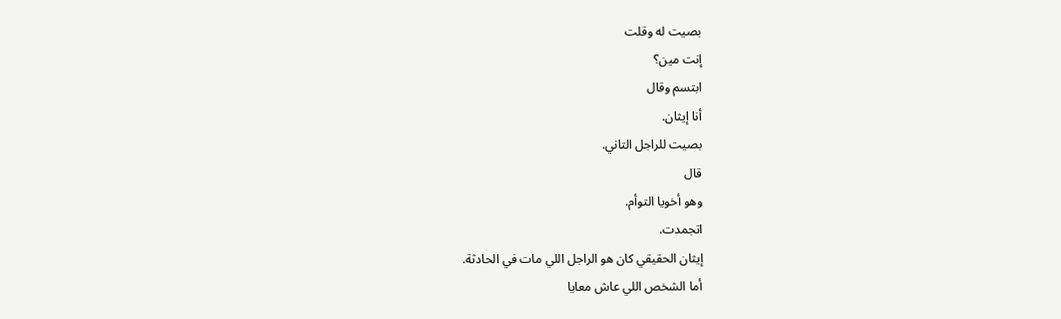بصيت له وقلت
إنت مين؟
ابتسم وقال
أنا إيثان.
بصيت للراجل التاني.
قال
وهو أخويا التوأم.
اتجمدت.
إيثان الحقيقي كان هو الراجل اللي مات في الحادثة.
أما الشخص اللي عاش معايا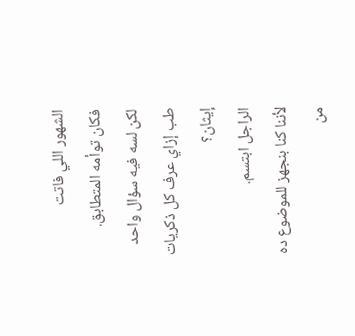الشهور اللي فاتت
فكان توأمه المتطابق.
لكن لسه فيه سؤال واحد
طب إزاي عرف كل ذكريات إيثان؟
الراجل ابتسم.
لأننا كنا بنجهز للموضوع ده من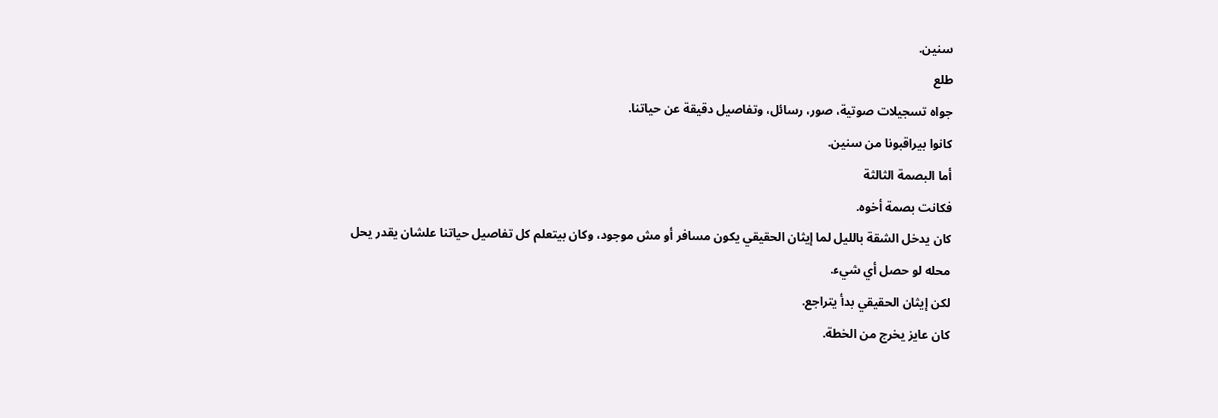سنين.
طلع
جواه تسجيلات صوتية، صور، رسائل، وتفاصيل دقيقة عن حياتنا.
كانوا بيراقبونا من سنين.
أما البصمة الثالثة
فكانت بصمة أخوه.
كان يدخل الشقة بالليل لما إيثان الحقيقي يكون مسافر أو مش موجود، وكان بيتعلم كل تفاصيل حياتنا علشان يقدر يحل محله لو حصل أي شيء.
لكن إيثان الحقيقي بدأ يتراجع.
كان عايز يخرج من الخطة.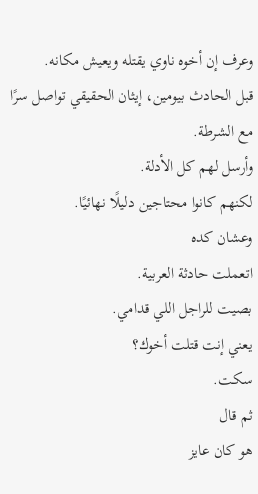وعرف إن أخوه ناوي يقتله ويعيش مكانه.
قبل الحادث بيومين، إيثان الحقيقي تواصل سرًا مع الشرطة.
وأرسل لهم كل الأدلة.
لكنهم كانوا محتاجين دليلًا نهائيًا.
وعشان كده
اتعملت حادثة العربية.
بصيت للراجل اللي قدامي.
يعني إنت قتلت أخوك؟
سكت.
ثم قال
هو كان عايز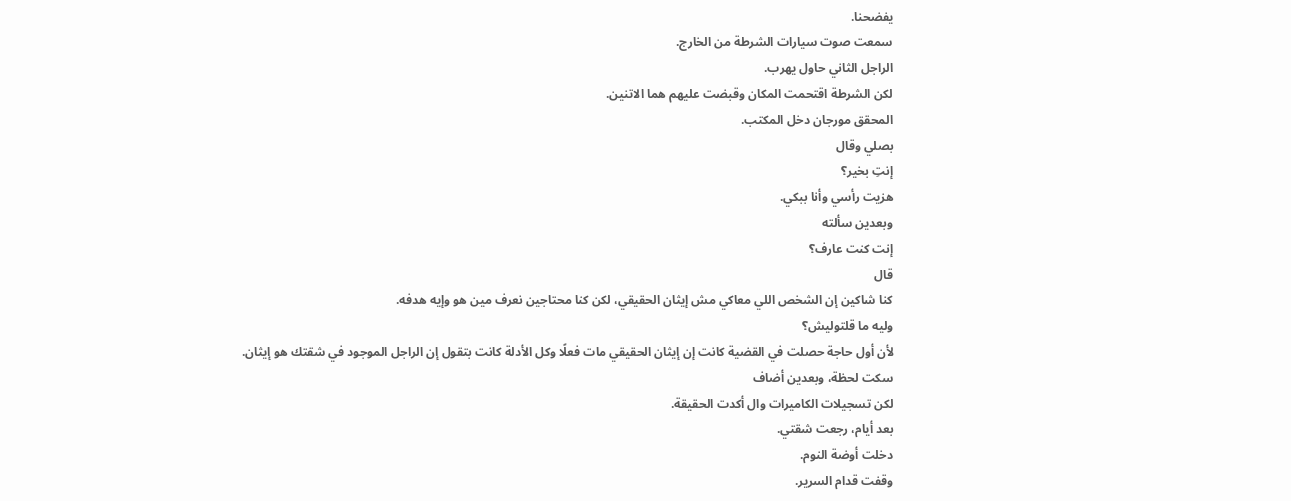يفضحنا.
سمعت صوت سيارات الشرطة من الخارج.
الراجل الثاني حاول يهرب.
لكن الشرطة اقتحمت المكان وقبضت عليهم هما الاتنين.
المحقق مورجان دخل المكتب.
بصلي وقال
إنتِ بخير؟
هزيت رأسي وأنا ببكي.
وبعدين سألته
إنت كنت عارف؟
قال
كنا شاكين إن الشخص اللي معاكي مش إيثان الحقيقي، لكن كنا محتاجين نعرف مين هو وإيه هدفه.
وليه ما قلتوليش؟
لأن أول حاجة حصلت في القضية كانت إن إيثان الحقيقي مات فعلًا وكل الأدلة كانت بتقول إن الراجل الموجود في شقتك هو إيثان.
سكت لحظة، وبعدين أضاف
لكن تسجيلات الكاميرات وال أكدت الحقيقة.
بعد أيام، رجعت شقتي.
دخلت أوضة النوم.
وقفت قدام السرير.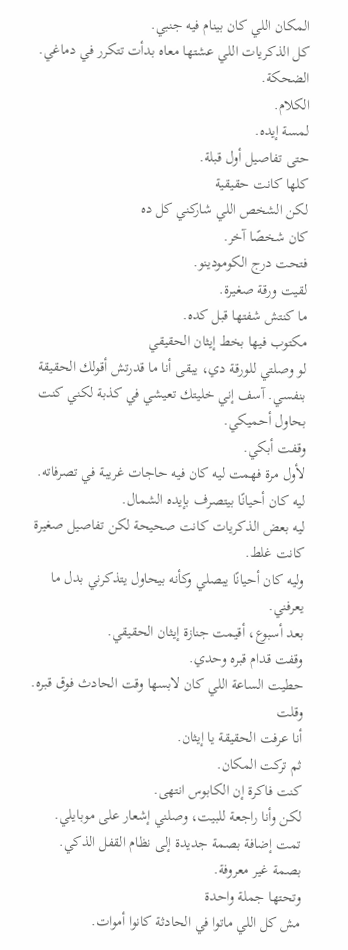المكان اللي كان بينام فيه جنبي.
كل الذكريات اللي عشتها معاه بدأت تتكرر في دماغي.
الضحكة.
الكلام.
لمسة إيده.
حتى تفاصيل أول قبلة.
كلها كانت حقيقية
لكن الشخص اللي شاركني كل ده
كان شخصًا آخر.
فتحت درج الكومودينو.
لقيت ورقة صغيرة.
ما كنتش شفتها قبل كده.
مكتوب فيها بخط إيثان الحقيقي
لو وصلتي للورقة دي، يبقى أنا ما قدرتش أقولك الحقيقة بنفسي. آسف إني خليتك تعيشي في كذبة لكني كنت بحاول أحميكي.
وقفت أبكي.
لأول مرة فهمت ليه كان فيه حاجات غريبة في تصرفاته.
ليه كان أحيانًا بيتصرف بإيده الشمال.
ليه بعض الذكريات كانت صحيحة لكن تفاصيل صغيرة كانت غلط.
وليه كان أحيانًا يبصلي وكأنه بيحاول يتذكرني بدل ما يعرفني.
بعد أسبوع، أقيمت جنازة إيثان الحقيقي.
وقفت قدام قبره وحدي.
حطيت الساعة اللي كان لابسها وقت الحادث فوق قبره.
وقلت
أنا عرفت الحقيقة يا إيثان.
ثم تركت المكان.
كنت فاكرة إن الكابوس انتهى.
لكن وأنا راجعة للبيت، وصلني إشعار على موبايلي.
تمت إضافة بصمة جديدة إلى نظام القفل الذكي.
بصمة غير معروفة.
وتحتها جملة واحدة
مش كل اللي ماتوا في الحادثة كانوا أموات.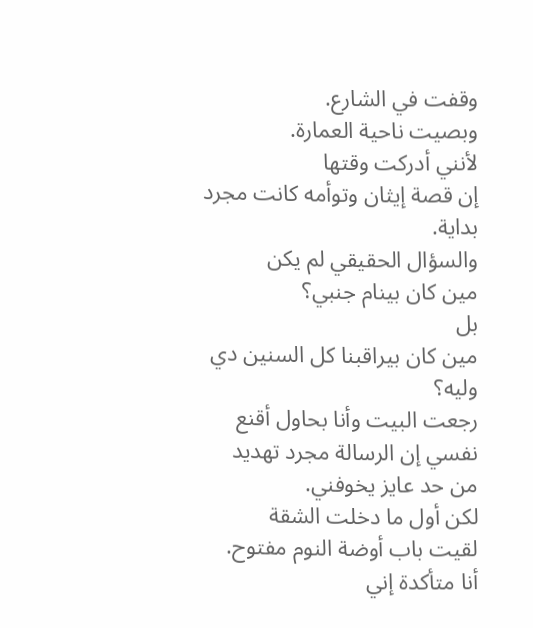وقفت في الشارع.
وبصيت ناحية العمارة.
لأنني أدركت وقتها
إن قصة إيثان وتوأمه كانت مجرد بداية.
والسؤال الحقيقي لم يكن
مين كان بينام جنبي؟
بل
مين كان بيراقبنا كل السنين دي وليه؟
رجعت البيت وأنا بحاول أقنع نفسي إن الرسالة مجرد تهديد من حد عايز يخوفني.
لكن أول ما دخلت الشقة
لقيت باب أوضة النوم مفتوح.
أنا متأكدة إني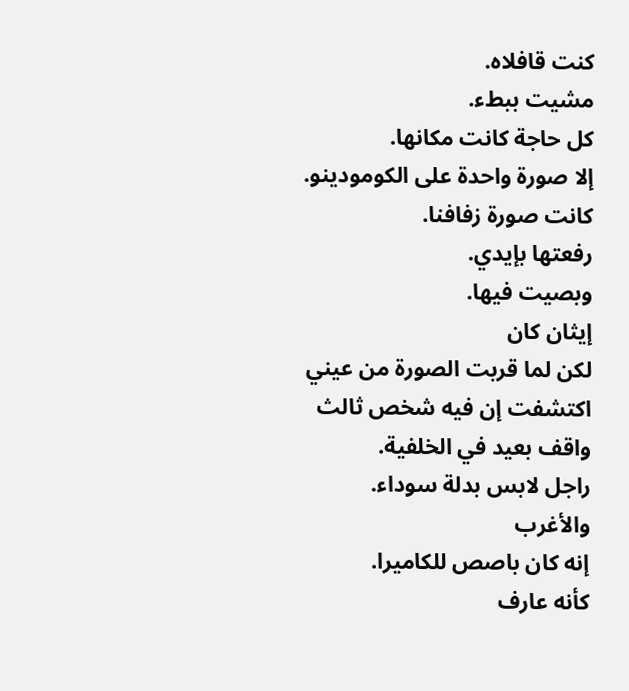كنت قافلاه.
مشيت ببطء.
كل حاجة كانت مكانها.
إلا صورة واحدة على الكومودينو.
كانت صورة زفافنا.
رفعتها بإيدي.
وبصيت فيها.
إيثان كان
لكن لما قربت الصورة من عيني
اكتشفت إن فيه شخص ثالث واقف بعيد في الخلفية.
راجل لابس بدلة سوداء.
والأغرب
إنه كان باصص للكاميرا.
كأنه عارف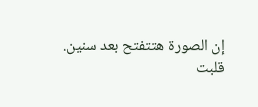إن الصورة هتتفتح بعد سنين.
قلبت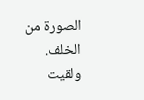الصورة من الخلف.
ولقيت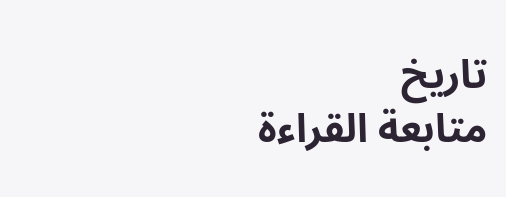تاريخ
متابعة القراءة